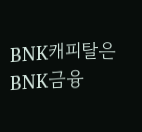BNK캐피탈은 BNK금융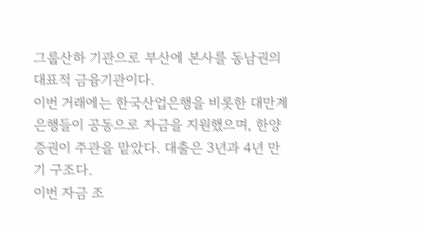그룹산하 기관으로 부산에 본사를 동남권의 대표적 금융기관이다.
이번 거래에는 한국산업은행을 비롯한 대만계 은행들이 공동으로 자금을 지원했으며, 한양증권이 주관을 맡았다. 대출은 3년과 4년 만기 구조다.
이번 자금 조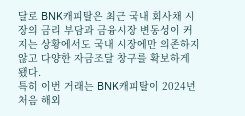달로 BNK캐피탈은 최근 국내 회사채 시장의 금리 부담과 금융시장 변동성이 커지는 상황에서도 국내 시장에만 의존하지 않고 다양한 자금조달 창구를 확보하게 됐다.
특히 이번 거래는 BNK캐피탈이 2024년 처음 해외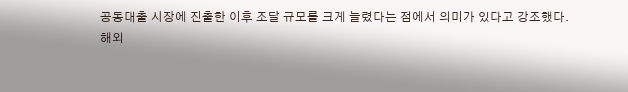공동대출 시장에 진출한 이후 조달 규모를 크게 늘렸다는 점에서 의미가 있다고 강조했다.
해외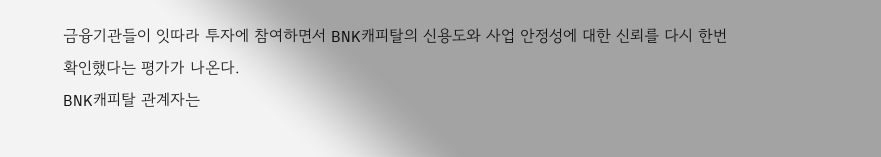금융기관들이 잇따라 투자에 참여하면서 BNK캐피탈의 신용도와 사업 안정성에 대한 신뢰를 다시 한번 확인했다는 평가가 나온다.
BNK캐피탈 관계자는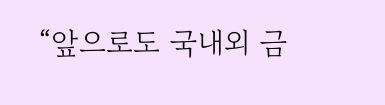“앞으로도 국내외 금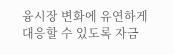융시장 변화에 유연하게 대응할 수 있도록 자금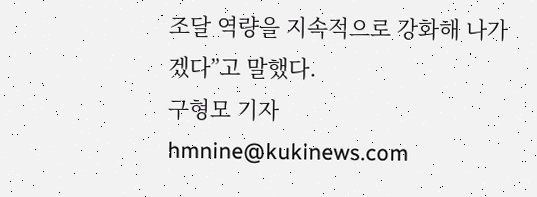조달 역량을 지속적으로 강화해 나가겠다”고 말했다.
구형모 기자 hmnine@kukinews.com